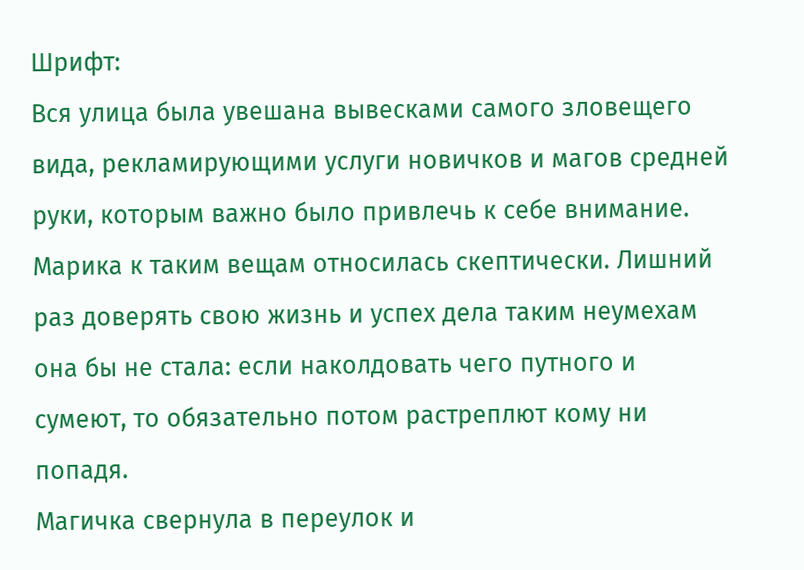Шрифт:
Вся улица была увешана вывесками самого зловещего вида, рекламирующими услуги новичков и магов средней руки, которым важно было привлечь к себе внимание. Марика к таким вещам относилась скептически. Лишний раз доверять свою жизнь и успех дела таким неумехам она бы не стала: если наколдовать чего путного и сумеют, то обязательно потом растреплют кому ни попадя.
Магичка свернула в переулок и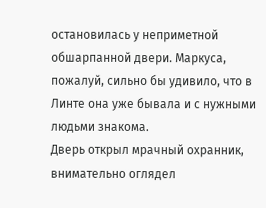остановилась у неприметной обшарпанной двери. Маркуса, пожалуй, сильно бы удивило, что в Линте она уже бывала и с нужными людьми знакома.
Дверь открыл мрачный охранник, внимательно оглядел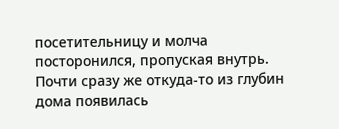посетительницу и молча посторонился, пропуская внутрь. Почти сразу же откуда-то из глубин дома появилась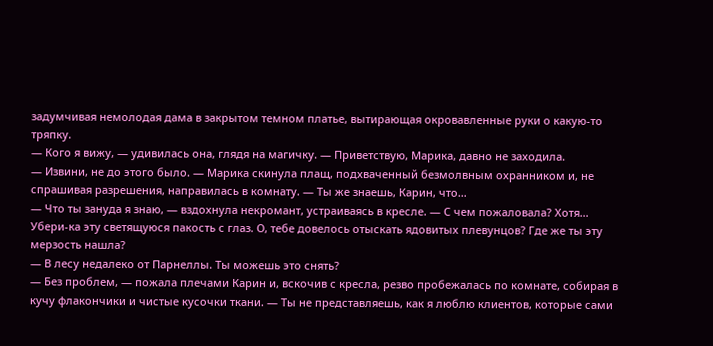задумчивая немолодая дама в закрытом темном платье, вытирающая окровавленные руки о какую-то тряпку.
— Кого я вижу, — удивилась она, глядя на магичку. — Приветствую, Марика, давно не заходила.
— Извини, не до этого было. — Марика скинула плащ, подхваченный безмолвным охранником и, не спрашивая разрешения, направилась в комнату. — Ты же знаешь, Карин, что…
— Что ты зануда я знаю, — вздохнула некромант, устраиваясь в кресле. — С чем пожаловала? Хотя… Убери-ка эту светящуюся пакость с глаз. О, тебе довелось отыскать ядовитых плевунцов? Где же ты эту мерзость нашла?
— В лесу недалеко от Парнеллы. Ты можешь это снять?
— Без проблем, — пожала плечами Карин и, вскочив с кресла, резво пробежалась по комнате, собирая в кучу флакончики и чистые кусочки ткани. — Ты не представляешь, как я люблю клиентов, которые сами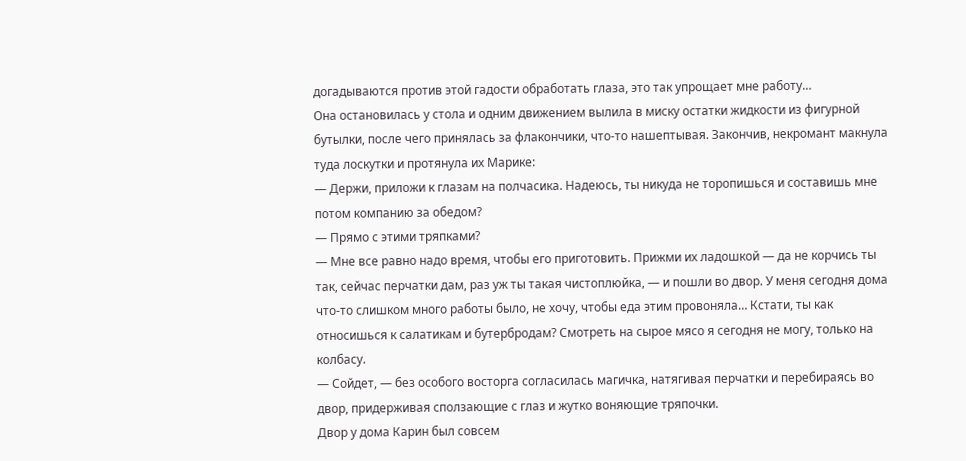догадываются против этой гадости обработать глаза, это так упрощает мне работу…
Она остановилась у стола и одним движением вылила в миску остатки жидкости из фигурной бутылки, после чего принялась за флакончики, что-то нашептывая. Закончив, некромант макнула туда лоскутки и протянула их Марике:
— Держи, приложи к глазам на полчасика. Надеюсь, ты никуда не торопишься и составишь мне потом компанию за обедом?
— Прямо с этими тряпками?
— Мне все равно надо время, чтобы его приготовить. Прижми их ладошкой — да не корчись ты так, сейчас перчатки дам, раз уж ты такая чистоплюйка, — и пошли во двор. У меня сегодня дома что-то слишком много работы было, не хочу, чтобы еда этим провоняла… Кстати, ты как относишься к салатикам и бутербродам? Смотреть на сырое мясо я сегодня не могу, только на колбасу.
— Сойдет, — без особого восторга согласилась магичка, натягивая перчатки и перебираясь во двор, придерживая сползающие с глаз и жутко воняющие тряпочки.
Двор у дома Карин был совсем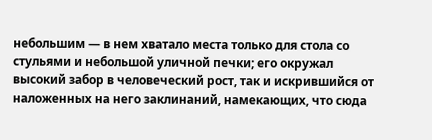небольшим — в нем хватало места только для стола со стульями и небольшой уличной печки; его окружал высокий забор в человеческий рост, так и искрившийся от наложенных на него заклинаний, намекающих, что сюда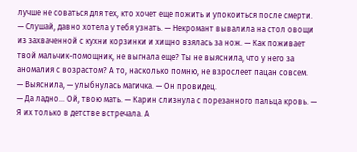лучше не соваться для тех, кто хочет еще пожить и упокоиться после смерти.
— Слушай, давно хотела у тебя узнать. — Некромант вывалила на стол овощи из захваченной с кухни корзинки и хищно взялась за нож. — Как поживает твой мальчик-помощник, не выгнала еще? Ты не выяснила, что у него за аномалия с возрастом? А то, насколько помню, не взрослеет пацан совсем.
— Выяснила, — улыбнулась магичка. — Он провидец.
— Да ладно… Ой, твою мать. — Карин слизнула с порезанного пальца кровь. — Я их только в детстве встречала. А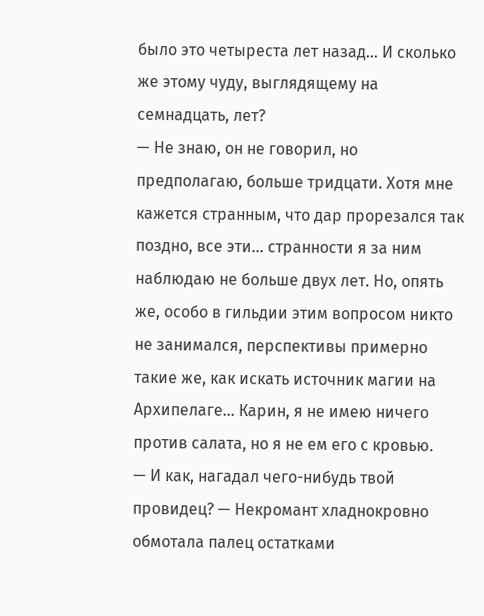было это четыреста лет назад… И сколько же этому чуду, выглядящему на семнадцать, лет?
— Не знаю, он не говорил, но предполагаю, больше тридцати. Хотя мне кажется странным, что дар прорезался так поздно, все эти… странности я за ним наблюдаю не больше двух лет. Но, опять же, особо в гильдии этим вопросом никто не занимался, перспективы примерно такие же, как искать источник магии на Архипелаге… Карин, я не имею ничего против салата, но я не ем его с кровью.
— И как, нагадал чего-нибудь твой провидец? — Некромант хладнокровно обмотала палец остатками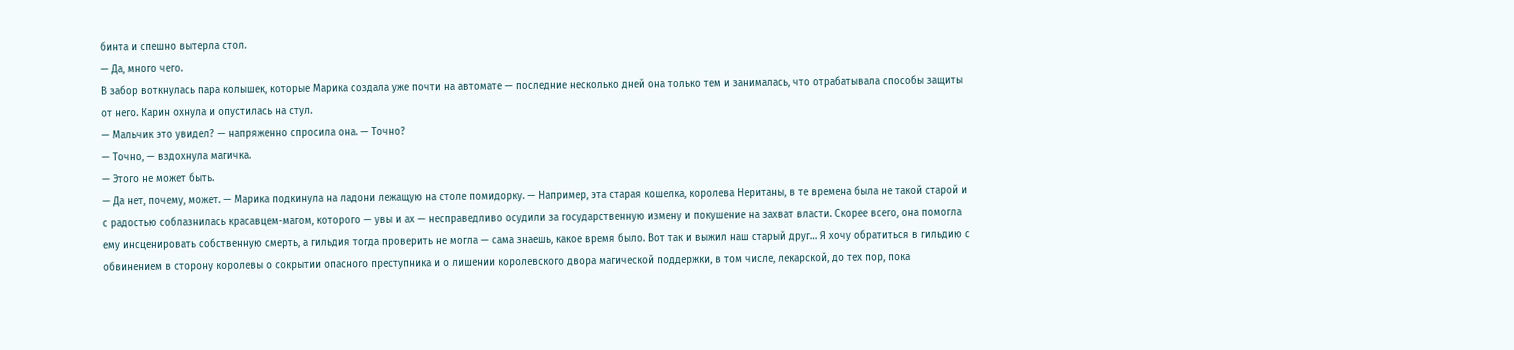бинта и спешно вытерла стол.
— Да, много чего.
В забор воткнулась пара колышек, которые Марика создала уже почти на автомате — последние несколько дней она только тем и занималась, что отрабатывала способы защиты от него. Карин охнула и опустилась на стул.
— Мальчик это увидел? — напряженно спросила она. — Точно?
— Точно, — вздохнула магичка.
— Этого не может быть.
— Да нет, почему, может. — Марика подкинула на ладони лежащую на столе помидорку. — Например, эта старая кошелка, королева Неританы, в те времена была не такой старой и с радостью соблазнилась красавцем-магом, которого — увы и ах — несправедливо осудили за государственную измену и покушение на захват власти. Скорее всего, она помогла ему инсценировать собственную смерть, а гильдия тогда проверить не могла — сама знаешь, какое время было. Вот так и выжил наш старый друг… Я хочу обратиться в гильдию с обвинением в сторону королевы о сокрытии опасного преступника и о лишении королевского двора магической поддержки, в том числе, лекарской, до тех пор, пока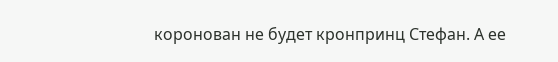коронован не будет кронпринц Стефан. А ее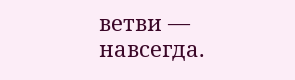ветви — навсегда.